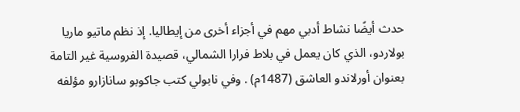حدث أيضًا نشاط أدبي مهم في أجزاء أخرى من إيطاليا. إذ نظم ماتيو ماريا بولاردو، الذي كان يعمل في بلاط فرارا الشمالي، قصيدة الفروسية غير التامة بعنوان أورلاندو العاشق (1487م) . وفي نابولي كتب جاكوبو سانازارو مؤلفه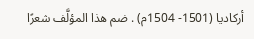أركاديا (1501- 1504م) . ضم هذا المؤلَّف شعرًا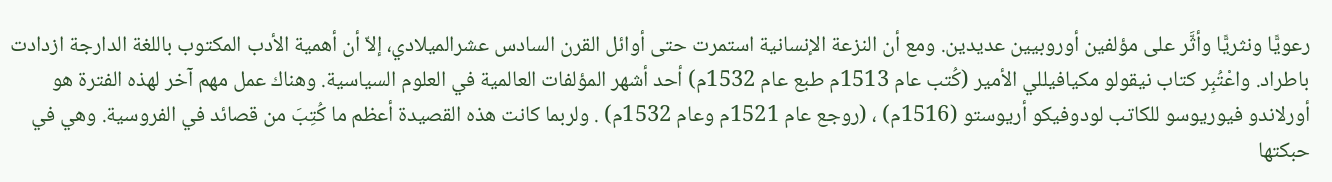رعويًّا ونثريًّا وأثَّر على مؤلفين أوروبيين عديدين. ومع أن النزعة الإنسانية استمرت حتى أوائل القرن السادس عشرالميلادي، إلاّ أن أهمية الأدب المكتوب باللغة الدارجة ازدادت باطراد. واعْتُبِر كتاب نيقولو مكيافيللي الأمير (كُتب عام 1513م طبع عام 1532م) أحد أشهر المؤلفات العالمية في العلوم السياسية. وهناك عمل مهم آخر لهذه الفترة هو أورلاندو فيوريوسو للكاتب لودوفيكو أريوستو (1516م) ، (روجع عام 1521م وعام 1532م) . ولربما كانت هذه القصيدة أعظم ما كُتِبَ من قصائد في الفروسية. وهي في حبكتها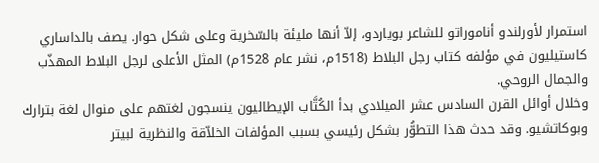استمرار لأورلندو أناموراتو للشاعر بوياردو، إلاّ أنها مليئة بالسّخرية وعلى شكل حوار. يصف بالداساري كاستيليون في مؤلفه كتاب رجل البلاط (1518م، نشر عام 1528م) المثل الأعلى لرجل البلاط المهذّب والجمال الروحي.
وخلال أوائل القرن السادس عشر الميلادي بدأ الكُتَّاب الإيطاليون ينسجون لغتهم على منوال لغة بترارك وبوكاتشيو. وقد حدث هذا التطوُّر بشكل رئيسي بسبب المؤلفات الخلاّقة والنظرية لبيتر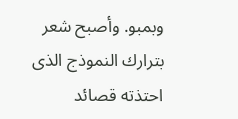وبمبو. وأصبح شعر بترارك النموذج الذى احتذته قصائد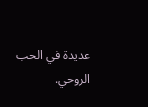عديدة في الحب الروحي.